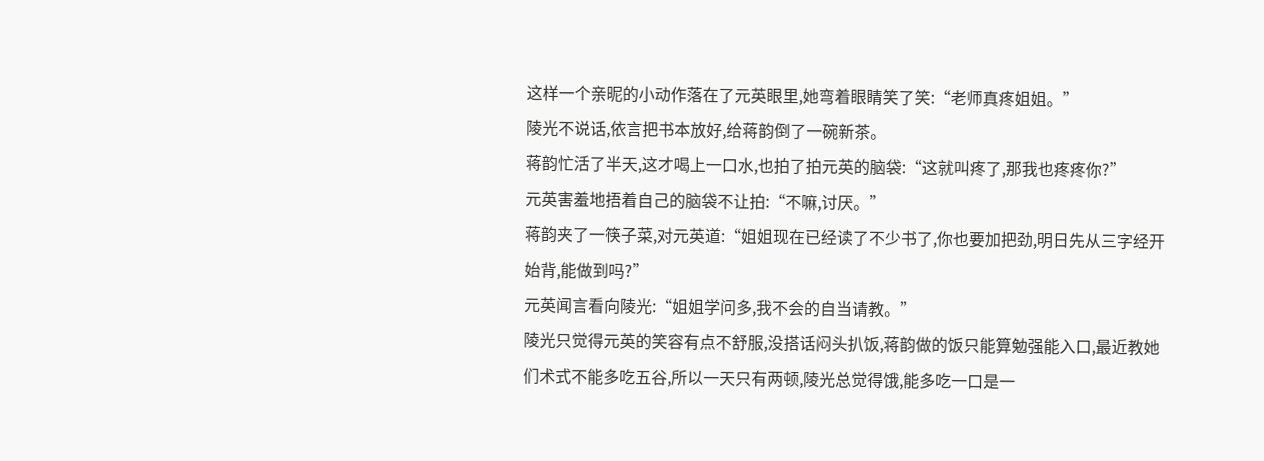这样一个亲昵的小动作落在了元英眼里,她弯着眼睛笑了笑:“老师真疼姐姐。”
陵光不说话,依言把书本放好,给蒋韵倒了一碗新茶。
蒋韵忙活了半天,这才喝上一口水,也拍了拍元英的脑袋:“这就叫疼了,那我也疼疼你?”
元英害羞地捂着自己的脑袋不让拍:“不嘛,讨厌。”
蒋韵夹了一筷子菜,对元英道:“姐姐现在已经读了不少书了,你也要加把劲,明日先从三字经开始背,能做到吗?”
元英闻言看向陵光:“姐姐学问多,我不会的自当请教。”
陵光只觉得元英的笑容有点不舒服,没搭话闷头扒饭,蒋韵做的饭只能算勉强能入口,最近教她们术式不能多吃五谷,所以一天只有两顿,陵光总觉得饿,能多吃一口是一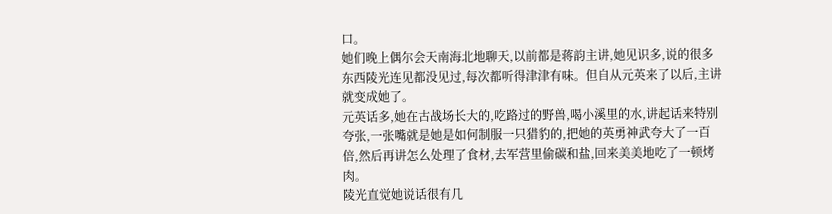口。
她们晚上偶尔会天南海北地聊天,以前都是蒋韵主讲,她见识多,说的很多东西陵光连见都没见过,每次都听得津津有味。但自从元英来了以后,主讲就变成她了。
元英话多,她在古战场长大的,吃路过的野兽,喝小溪里的水,讲起话来特别夸张,一张嘴就是她是如何制服一只猎豹的,把她的英勇神武夸大了一百倍,然后再讲怎么处理了食材,去军营里偷碳和盐,回来美美地吃了一顿烤肉。
陵光直觉她说话很有几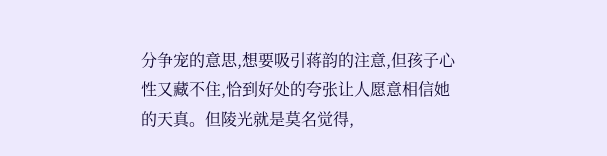分争宠的意思,想要吸引蒋韵的注意,但孩子心性又藏不住,恰到好处的夸张让人愿意相信她的天真。但陵光就是莫名觉得,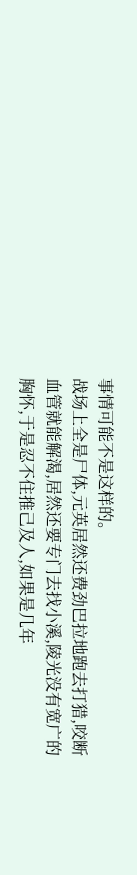事情可能不是这样的。
战场上全是尸体,元英居然还费劲巴拉地跑去打猎,咬断血管就能解渴,居然还要专门去找小溪,陵光没有宽广的胸怀,于是忍不住推己及人,如果是几年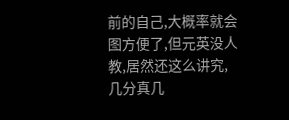前的自己,大概率就会图方便了,但元英没人教,居然还这么讲究,几分真几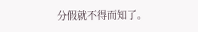分假就不得而知了。